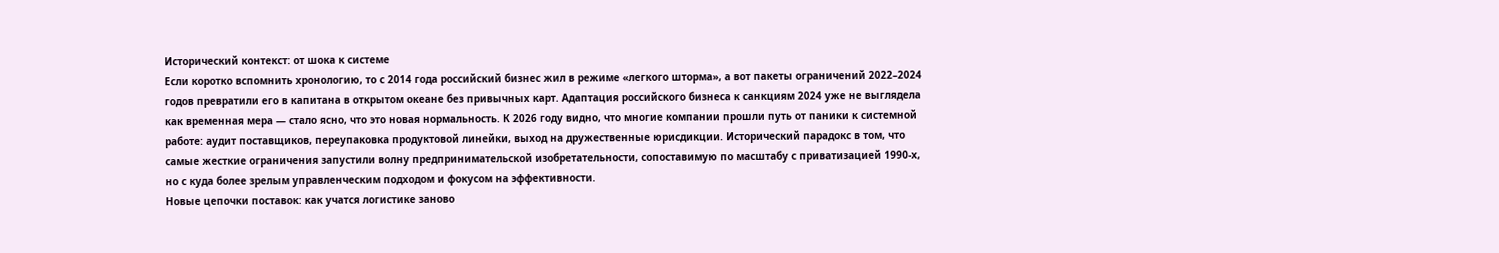Исторический контекст: от шока к системе
Если коротко вспомнить хронологию, то с 2014 года российский бизнес жил в режиме «легкого шторма», а вот пакеты ограничений 2022–2024 годов превратили его в капитана в открытом океане без привычных карт. Адаптация российского бизнеса к санкциям 2024 уже не выглядела как временная мера — стало ясно, что это новая нормальность. К 2026 году видно, что многие компании прошли путь от паники к системной работе: аудит поставщиков, переупаковка продуктовой линейки, выход на дружественные юрисдикции. Исторический парадокс в том, что самые жесткие ограничения запустили волну предпринимательской изобретательности, сопоставимую по масштабу с приватизацией 1990‑х, но с куда более зрелым управленческим подходом и фокусом на эффективности.
Новые цепочки поставок: как учатся логистике заново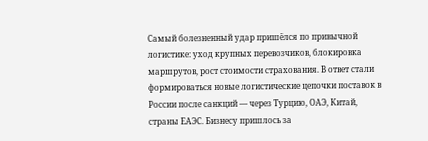Самый болезненный удар пришёлся по привычной логистике: уход крупных перевозчиков, блокировка маршрутов, рост стоимости страхования. В ответ стали формироваться новые логистические цепочки поставок в России после санкций — через Турцию, ОАЭ, Китай, страны ЕАЭС. Бизнесу пришлось за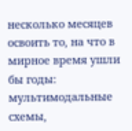несколько месяцев освоить то, на что в мирное время ушли бы годы: мультимодальные схемы,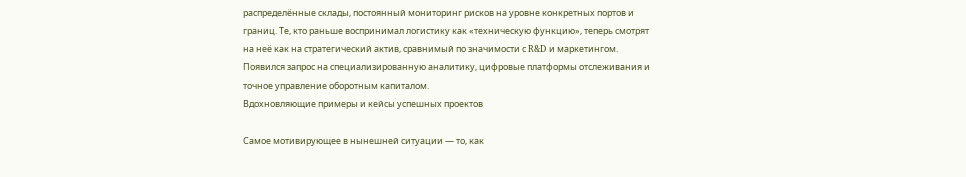распределённые склады, постоянный мониторинг рисков на уровне конкретных портов и границ. Те, кто раньше воспринимал логистику как «техническую функцию», теперь смотрят на неё как на стратегический актив, сравнимый по значимости с R&D и маркетингом. Появился запрос на специализированную аналитику, цифровые платформы отслеживания и точное управление оборотным капиталом.
Вдохновляющие примеры и кейсы успешных проектов

Самое мотивирующее в нынешней ситуации — то, как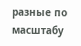разные по масштабу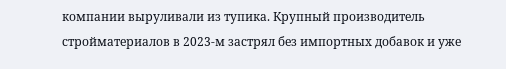компании выруливали из тупика. Крупный производитель стройматериалов в 2023‑м застрял без импортных добавок и уже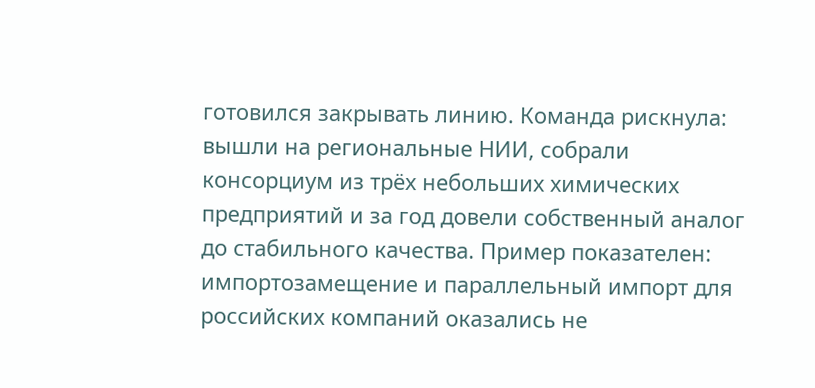готовился закрывать линию. Команда рискнула: вышли на региональные НИИ, собрали консорциум из трёх небольших химических предприятий и за год довели собственный аналог до стабильного качества. Пример показателен: импортозамещение и параллельный импорт для российских компаний оказались не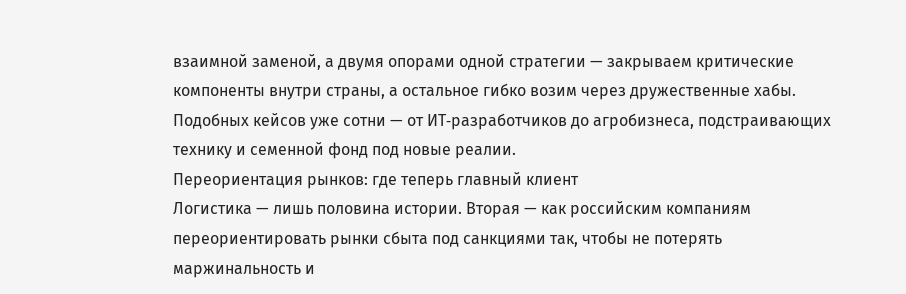взаимной заменой, а двумя опорами одной стратегии — закрываем критические компоненты внутри страны, а остальное гибко возим через дружественные хабы. Подобных кейсов уже сотни — от ИТ‑разработчиков до агробизнеса, подстраивающих технику и семенной фонд под новые реалии.
Переориентация рынков: где теперь главный клиент
Логистика — лишь половина истории. Вторая — как российским компаниям переориентировать рынки сбыта под санкциями так, чтобы не потерять маржинальность и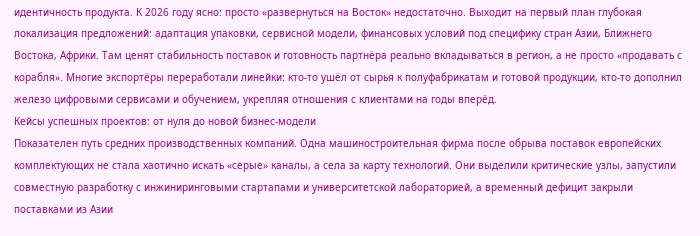идентичность продукта. К 2026 году ясно: просто «развернуться на Восток» недостаточно. Выходит на первый план глубокая локализация предложений: адаптация упаковки, сервисной модели, финансовых условий под специфику стран Азии, Ближнего Востока, Африки. Там ценят стабильность поставок и готовность партнёра реально вкладываться в регион, а не просто «продавать с корабля». Многие экспортёры переработали линейки: кто‑то ушёл от сырья к полуфабрикатам и готовой продукции, кто‑то дополнил железо цифровыми сервисами и обучением, укрепляя отношения с клиентами на годы вперёд.
Кейсы успешных проектов: от нуля до новой бизнес‑модели
Показателен путь средних производственных компаний. Одна машиностроительная фирма после обрыва поставок европейских комплектующих не стала хаотично искать «серые» каналы, а села за карту технологий. Они выделили критические узлы, запустили совместную разработку с инжиниринговыми стартапами и университетской лабораторией, а временный дефицит закрыли поставками из Азии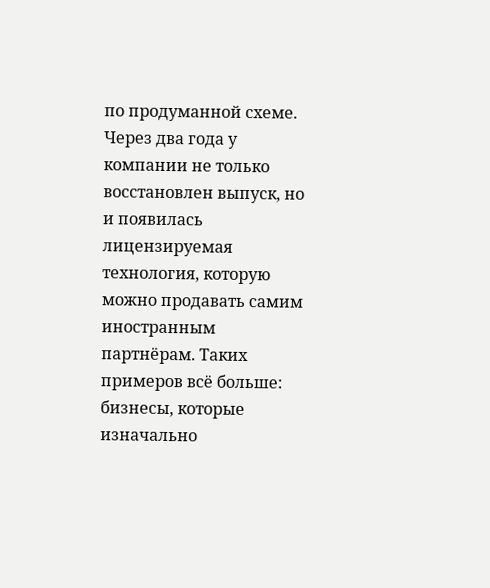по продуманной схеме. Через два года у компании не только восстановлен выпуск, но и появилась лицензируемая технология, которую можно продавать самим иностранным партнёрам. Таких примеров всё больше: бизнесы, которые изначально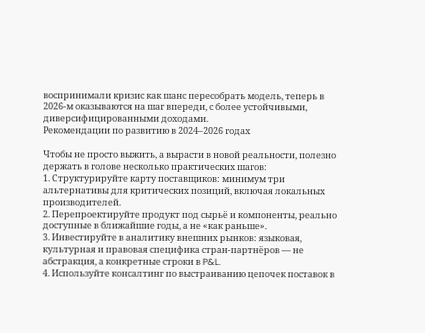воспринимали кризис как шанс пересобрать модель, теперь в 2026‑м оказываются на шаг впереди, с более устойчивыми, диверсифицированными доходами.
Рекомендации по развитию в 2024–2026 годах

Чтобы не просто выжить, а вырасти в новой реальности, полезно держать в голове несколько практических шагов:
1. Структурируйте карту поставщиков: минимум три альтернативы для критических позиций, включая локальных производителей.
2. Перепроектируйте продукт под сырьё и компоненты, реально доступные в ближайшие годы, а не «как раньше».
3. Инвестируйте в аналитику внешних рынков: языковая, культурная и правовая специфика стран‑партнёров — не абстракция, а конкретные строки в P&L.
4. Используйте консалтинг по выстраиванию цепочек поставок в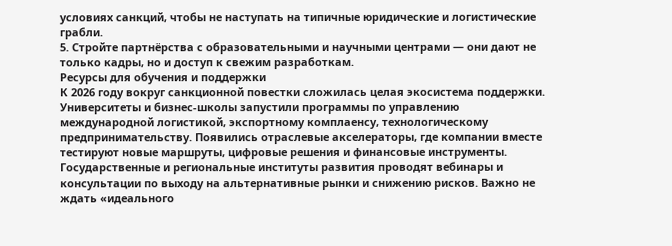условиях санкций, чтобы не наступать на типичные юридические и логистические грабли.
5. Стройте партнёрства с образовательными и научными центрами — они дают не только кадры, но и доступ к свежим разработкам.
Ресурсы для обучения и поддержки
К 2026 году вокруг санкционной повестки сложилась целая экосистема поддержки. Университеты и бизнес‑школы запустили программы по управлению международной логистикой, экспортному комплаенсу, технологическому предпринимательству. Появились отраслевые акселераторы, где компании вместе тестируют новые маршруты, цифровые решения и финансовые инструменты. Государственные и региональные институты развития проводят вебинары и консультации по выходу на альтернативные рынки и снижению рисков. Важно не ждать «идеального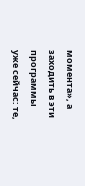момента», а заходить в эти программы уже сейчас: те,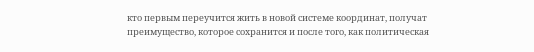кто первым переучится жить в новой системе координат, получат преимущество, которое сохранится и после того, как политическая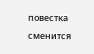повестка сменится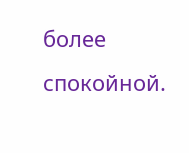более спокойной.